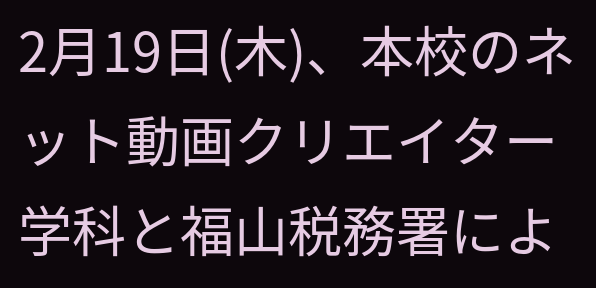2月19日(木)、本校のネット動画クリエイター学科と福山税務署によ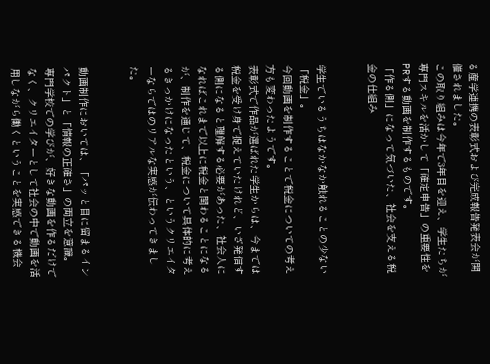る産学連携の表彰式および完成報告発表会が開催されました。
この取り組みは今年で3年目を迎え、学生たちが専門スキルを活かして「確定申告」の重要性をPRする動画を制作するものです。
「作る側」になって気づいた、社会を支える税金の仕組み


学生でいるうちはなかなか触れることの少ない「税金」。
今回動画を制作することで税金についての考え方も変わったようです。
表彰式で作品が選ばれた学生からは、今までは税金を受け身で捉えていたけれど、いざ発信する側になると理解する必要があった、社会人になればこれまで以上に税金と関わることになるが、制作を通じて、税金について具体的に考えるきっかけになったという、というクリエイターならではのリアルな実感が伝わってきました。


動画制作においては、「パッと目に留まるインパクト」と「情報の正確さ」の両立を意識。
専門学校での学びが、好きな動画を作るだけでなく、クリエイターとして社会の中で動画を活用しながら働くということを実感できる機会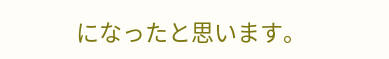になったと思います。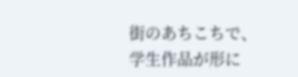街のあちこちで、学生作品が形に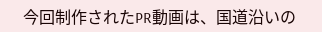今回制作されたPR動画は、国道沿いの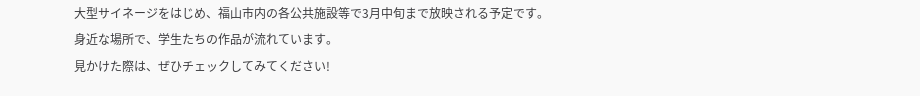大型サイネージをはじめ、福山市内の各公共施設等で3月中旬まで放映される予定です。
身近な場所で、学生たちの作品が流れています。
見かけた際は、ぜひチェックしてみてください!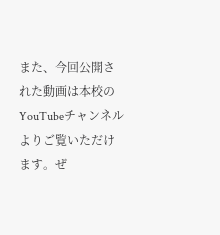また、今回公開された動画は本校のYouTubeチャンネルよりご覧いただけます。ぜ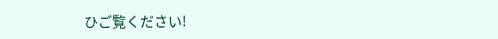ひご覧ください!